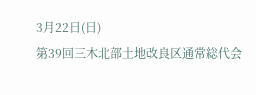3月22日(日)
第39回三木北部土地改良区通常総代会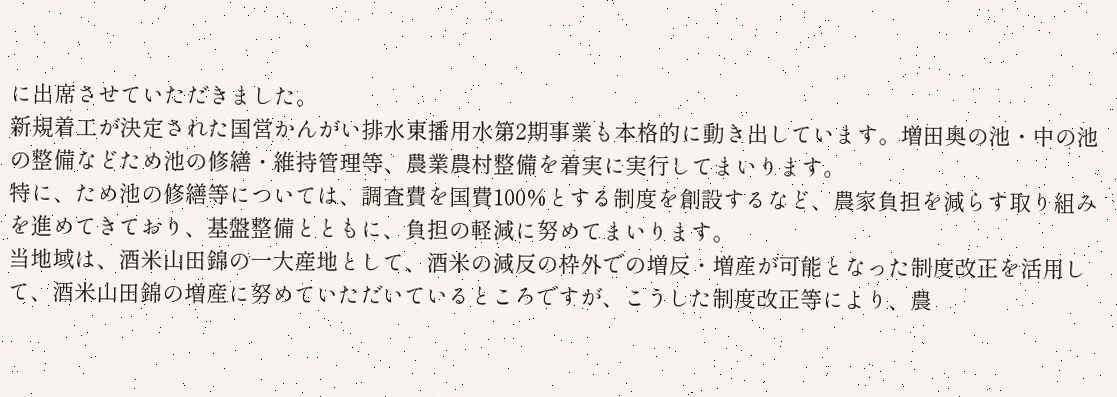に出席させていただきました。
新規着工が決定された国営かんがい排水東播用水第2期事業も本格的に動き出しています。増田奥の池・中の池の整備などため池の修繕・維持管理等、農業農村整備を着実に実行してまいります。
特に、ため池の修繕等については、調査費を国費100%とする制度を創設するなど、農家負担を減らす取り組みを進めてきており、基盤整備とともに、負担の軽減に努めてまいります。
当地域は、酒米山田錦の一大産地として、酒米の減反の枠外での増反・増産が可能となった制度改正を活用して、酒米山田錦の増産に努めていただいているところですが、こうした制度改正等により、農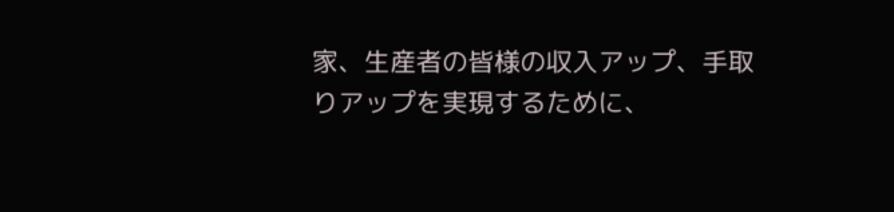家、生産者の皆様の収入アップ、手取りアップを実現するために、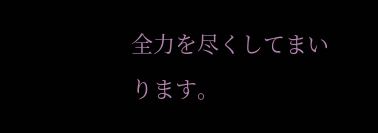全力を尽くしてまいります。